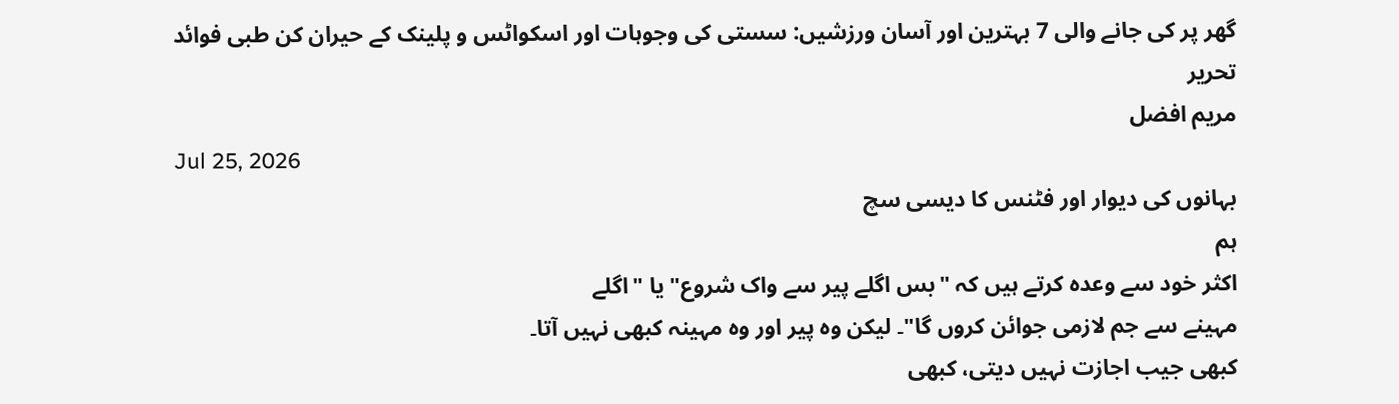گھر پر کی جانے والی 7 بہترین اور آسان ورزشیں: سستی کی وجوہات اور اسکواٹس و پلینک کے حیران کن طبی فوائد
تحریر
مریم افضل
Jul 25, 2026
بہانوں کی دیوار اور فٹنس کا دیسی سچ
ہم
اکثر خود سے وعدہ کرتے ہیں کہ "بس اگلے پیر سے واک شروع" یا "اگلے
مہینے سے جم لازمی جوائن کروں گا"۔ لیکن وہ پیر اور وہ مہینہ کبھی نہیں آتا۔
کبھی جیب اجازت نہیں دیتی، کبھی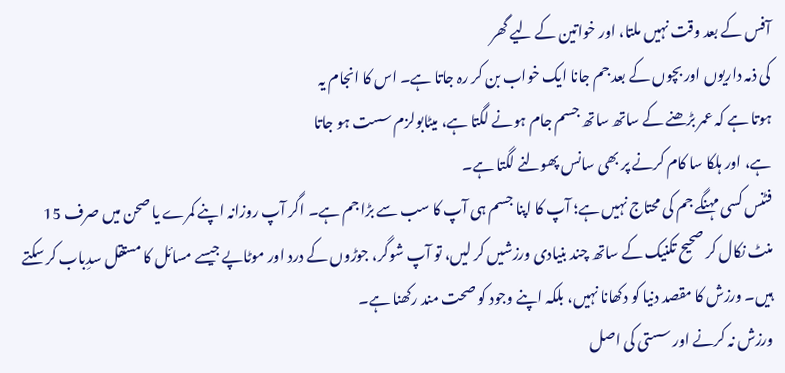آفس کے بعد وقت نہیں ملتا، اور خواتین کے لیے گھر
کی ذمہ داریوں اور بچوں کے بعد جم جانا ایک خواب بن کر رہ جاتا ہے۔ اس کا انجام یہ
ہوتا ہے کہ عمر بڑھنے کے ساتھ ساتھ جسم جام ہونے لگتا ہے، میٹابولزم سست ہو جاتا
ہے، اور ہلکا سا کام کرنے پر بھی سانس پھولنے لگتا ہے۔
فٹنس کسی مہنگے جم کی محتاج نہیں ہے؛ آپ کا اپنا جسم ہی آپ کا سب سے بڑا جم ہے۔ اگر آپ روزانہ اپنے کمرے یا صحن میں صرف 15 منٹ نکال کر صحیح تکنیک کے ساتھ چند بنیادی ورزشیں کر لیں، تو آپ شوگر، جوڑوں کے درد اور موٹاپے جیسے مسائل کا مستقل سدِباب کر سکتے ہیں۔ ورزش کا مقصد دنیا کو دکھانا نہیں، بلکہ اپنے وجود کو صحت مند رکھنا ہے۔
ورزش نہ کرنے اور سستی کی اصل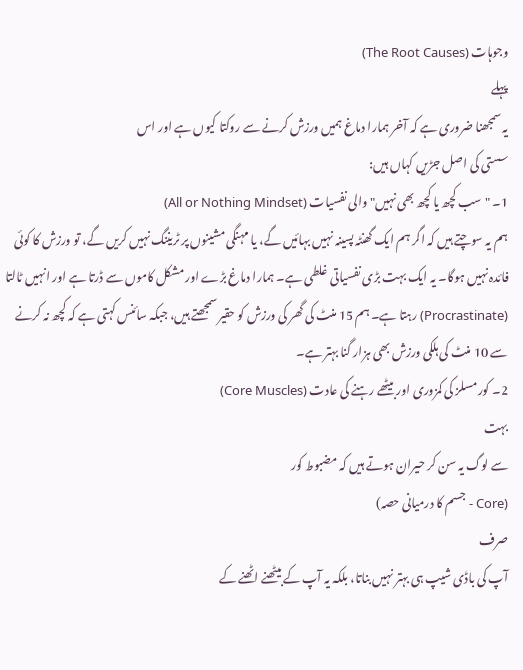وجوہات (The Root Causes)
پہلے
یہ سمجھنا ضروری ہے کہ آخر ہمارا دماغ ہمیں ورزش کرنے سے روکتا کیوں ہے اور اس
سستی کی اصل جڑیں کہاں ہیں:
1۔ "سب کچھ یا کچھ بھی نہیں" والی نفسیات (All or Nothing Mindset)
ہم یہ سوچتے ہیں کہ اگر ہم ایک گھنٹہ پسینہ نہیں بہائیں گے، یا مہنگی مشینوں پر ٹریننگ نہیں کریں گے، تو ورزش کا کوئی فائدہ نہیں ہوگا۔ یہ ایک بہت بڑی نفسیاتی غلطی ہے۔ ہمارا دماغ بڑے اور مشکل کاموں سے ڈرتا ہے اور انہیں ٹالتا (Procrastinate) رہتا ہے۔ ہم 15 منٹ کی گھر کی ورزش کو حقیر سمجھتے ہیں، جبکہ سائنس کہتی ہے کہ کچھ نہ کرنے سے 10 منٹ کی ہلکی ورزش بھی ہزار گنا بہتر ہے۔
2۔ کور مسلز کی کمزوری اور بیٹھے رہنے کی عادت (Core Muscles)
بہت
سے لوگ یہ سن کر حیران ہوتے ہیں کہ مضبوط کور
(Core - جسم کا درمیانی حصہ)
صرف
آپ کی باڈی شیپ ہی بہتر نہیں بناتا، بلکہ یہ آپ کے بیٹھنے اٹھنے کے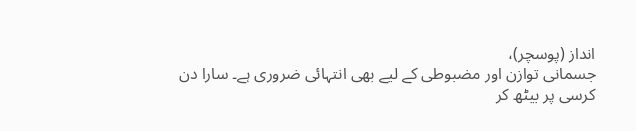انداز (پوسچر)،
جسمانی توازن اور مضبوطی کے لیے بھی انتہائی ضروری ہے۔ سارا دن کرسی پر بیٹھ کر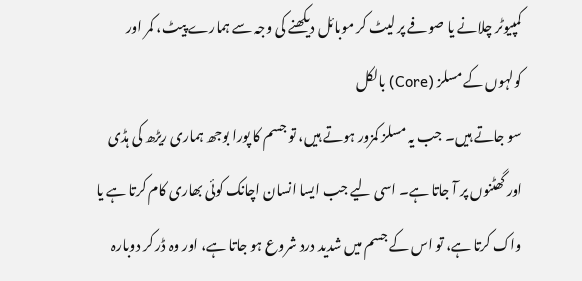کمپیوٹر چلانے یا صوفے پر لیٹ کر موبائل دیکھنے کی وجہ سے ہمارے پیٹ، کمر اور
کولہوں کے مسلز (Core) بالکل
سو جاتے ہیں۔ جب یہ مسلز کمزور ہوتے ہیں، تو جسم کا پورا بوجھ ہماری ریڑھ کی ہڈی
اور گھٹنوں پر آ جاتا ہے۔ اسی لیے جب ایسا انسان اچانک کوئی بھاری کام کرتا ہے یا
واک کرتا ہے، تو اس کے جسم میں شدید درد شروع ہو جاتا ہے، اور وہ ڈر کر دوبارہ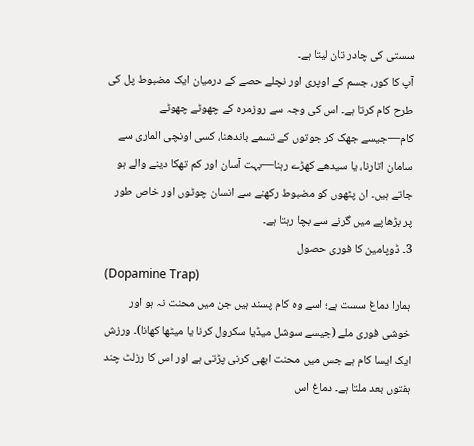سستی کی چادر تان لیتا ہے۔
آپ کا کور، جسم کے اوپری اور نچلے حصے کے درمیان ایک مضبوط پل کی طرح کام کرتا ہے۔ اس کی وجہ سے روزمرہ کے چھوٹے چھوٹے کام—جیسے جھک کر جوتوں کے تسمے باندھنا، کسی اونچی الماری سے سامان اتارنا، یا سیدھے کھڑے رہنا—بہت آسان اور کم تھکا دینے والے ہو جاتے ہیں۔ ان پٹھوں کو مضبوط رکھنے سے انسان چوٹوں اور خاص طور پر بڑھاپے میں گرنے سے بچا رہتا ہے۔
3۔ ڈوپامین کا فوری حصول
(Dopamine Trap)
ہمارا دماغ سست ہے؛ اسے وہ کام پسند ہیں جن میں محنت نہ ہو اور خوشی فوری ملے (جیسے سوشل میڈیا سکرول کرنا یا میٹھا کھانا)۔ ورزش ایک ایسا کام ہے جس میں محنت ابھی کرنی پڑتی ہے اور اس کا رزلٹ چند ہفتوں بعد ملتا ہے۔ دماغ اس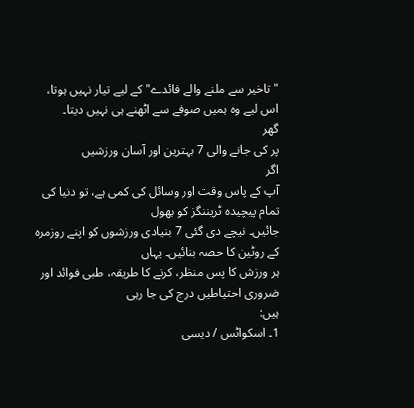"تاخیر سے ملنے والے فائدے" کے لیے تیار نہیں ہوتا، اس لیے وہ ہمیں صوفے سے اٹھنے ہی نہیں دیتا۔
گھر
پر کی جانے والی 7 بہترین اور آسان ورزشیں
اگر
آپ کے پاس وقت اور وسائل کی کمی ہے، تو دنیا کی تمام پیچیدہ ٹریننگز کو بھول
جائیں۔ نیچے دی گئی 7 بنیادی ورزشوں کو اپنے روزمرہ کے روٹین کا حصہ بنائیں۔ یہاں
ہر ورزش کا پس منظر، کرنے کا طریقہ، طبی فوائد اور ضروری احتیاطیں درج کی جا رہی
ہیں:
1۔ اسکواٹس / دیسی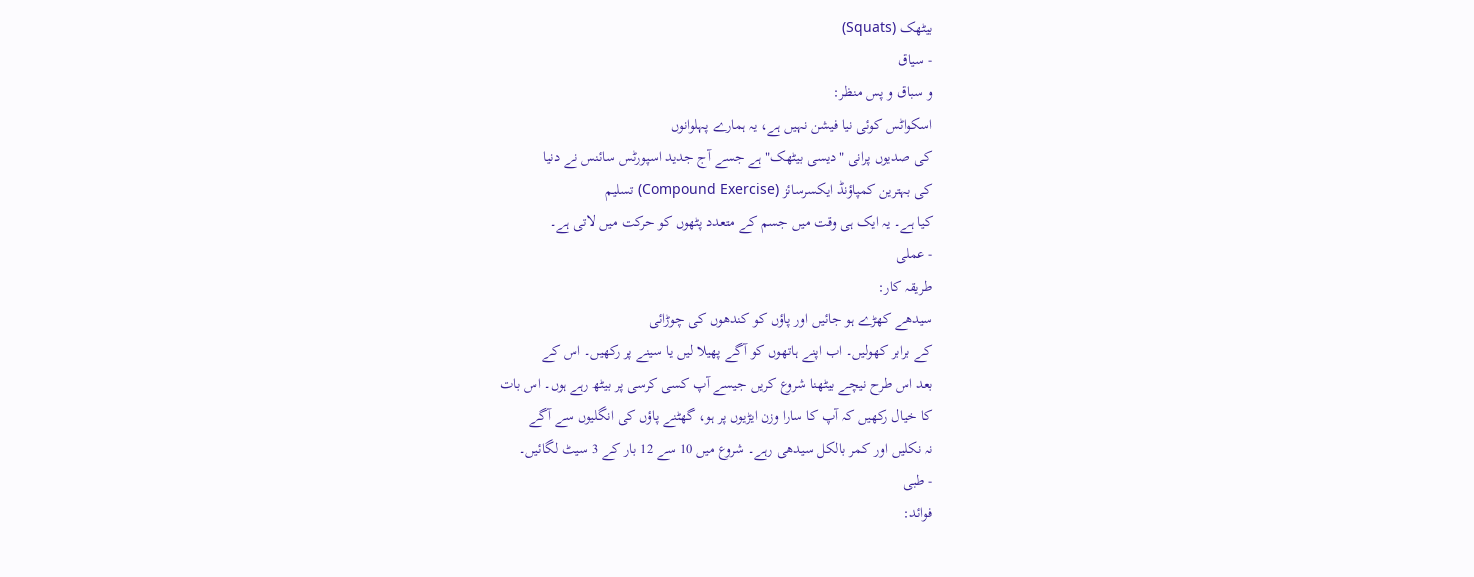بیٹھک (Squats)
- سیاق
و سباق و پس منظر:
اسکواٹس کوئی نیا فیشن نہیں ہے، یہ ہمارے پہلوانوں
کی صدیوں پرانی "دیسی بیٹھک" ہے جسے آج جدید اسپورٹس سائنس نے دنیا
کی بہترین کمپاؤنڈ ایکسرسائز (Compound Exercise) تسلیم
کیا ہے۔ یہ ایک ہی وقت میں جسم کے متعدد پٹھوں کو حرکت میں لاتی ہے۔
- عملی
طریقہ کار:
سیدھے کھڑے ہو جائیں اور پاؤں کو کندھوں کی چوڑائی
کے برابر کھولیں۔ اب اپنے ہاتھوں کو آگے پھیلا لیں یا سینے پر رکھیں۔ اس کے
بعد اس طرح نیچے بیٹھنا شروع کریں جیسے آپ کسی کرسی پر بیٹھ رہے ہوں۔ اس بات
کا خیال رکھیں کہ آپ کا سارا وزن ایڑیوں پر ہو، گھٹنے پاؤں کی انگلیوں سے آگے
نہ نکلیں اور کمر بالکل سیدھی رہے۔ شروع میں 10 سے 12 بار کے 3 سیٹ لگائیں۔
- طبی
فوائد: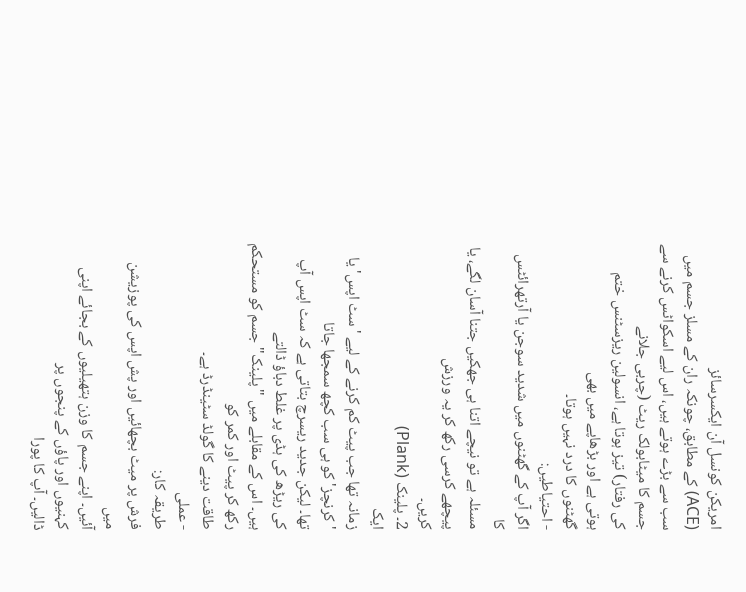امریکن کونسل آن ایکسرسائز
(ACE) کے مطابق، چونکہ ران کے مسلز جسم میں
سب سے بڑے ہوتے ہیں، اس لیے اسکواٹس کرنے سے جسم کا میٹابولک ریٹ (چربی جلانے
کی رفتار) تیز ہوتا ہے، انسولین ریزسٹنس ختم ہوتی ہے اور بڑھاپے میں بھی
گھٹنوں کا درد نہیں ہوتا۔
- احتیاطیں:
اگر آپ کے گھٹنوں میں شدید سوجن یا آرتھرائٹس کا
مسئلہ ہے تو نیچے اتنا ہی جھکیں جتنا آسان لگے، یا پیچھے کرسی رکھ کر یہ ورزش
کریں۔
2۔ پلینک (Plank)
ایک
زمانہ تھا جب پیٹ کم کرنے کے لیے 'سٹ اپس' یا 'کرنچز' کو ہی سب کچھ سمجھا جاتا
تھا۔ لیکن جدید ریسرچ بتاتی ہے کہ سٹ اپس آپ کی ریڑھ کی ہڈی پر غلط دباؤ ڈالتے
ہیں۔ اس کے مقابلے میں "پلینک" جسم کو مستحکم رکھ کر پیٹ اور کمر کو
طاقت دینے کا گولڈ سٹینڈرڈ ہے۔
- عملی
طریقہ کار:
فرش پر میٹ بچھائیں اور پش اپس کی پوزیشن میں
آئیں۔ اپنے جسم کا وزن ہتھیلیوں کے بجائے اپنی کہنیوں اور پاؤں کے پنجوں پر
ڈالیں۔ آپ کا پورا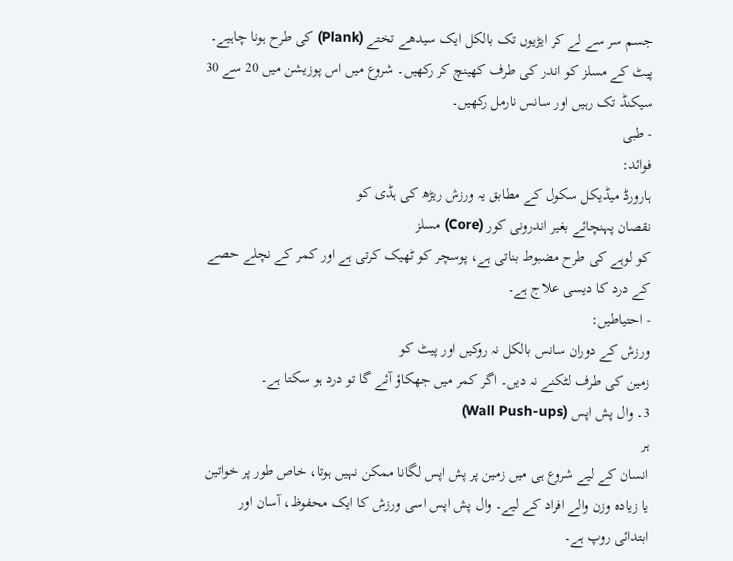جسم سر سے لے کر ایڑیوں تک بالکل ایک سیدھے تختے (Plank) کی طرح ہونا چاہیے۔
پیٹ کے مسلز کو اندر کی طرف کھینچ کر رکھیں۔ شروع میں اس پوزیشن میں 20 سے 30
سیکنڈ تک رہیں اور سانس نارمل رکھیں۔
- طبی
فوائد:
ہارورڈ میڈیکل سکول کے مطابق یہ ورزش ریڑھ کی ہڈی کو
نقصان پہنچائے بغیر اندرونی کور (Core) مسلز
کو لوہے کی طرح مضبوط بناتی ہے، پوسچر کو ٹھیک کرتی ہے اور کمر کے نچلے حصے
کے درد کا دیسی علاج ہے۔
- احتیاطیں:
ورزش کے دوران سانس بالکل نہ روکیں اور پیٹ کو
زمین کی طرف لٹکنے نہ دیں۔ اگر کمر میں جھکاؤ آئے گا تو درد ہو سکتا ہے۔
3۔ وال پش اپس (Wall Push-ups)
ہر
انسان کے لیے شروع ہی میں زمین پر پش اپس لگانا ممکن نہیں ہوتا، خاص طور پر خواتین
یا زیادہ وزن والے افراد کے لیے۔ وال پش اپس اسی ورزش کا ایک محفوظ، آسان اور
ابتدائی روپ ہے۔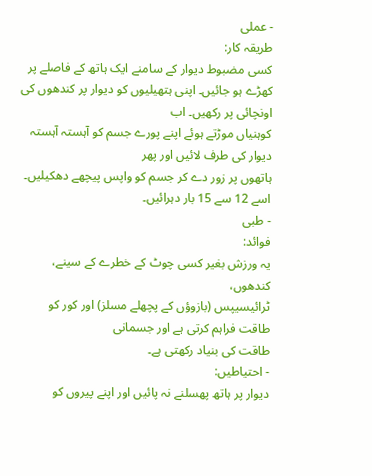- عملی
طریقہ کار:
کسی مضبوط دیوار کے سامنے ایک ہاتھ کے فاصلے پر
کھڑے ہو جائیں۔ اپنی ہتھیلیوں کو دیوار پر کندھوں کی اونچائی پر رکھیں۔ اب
کوہنیاں موڑتے ہوئے اپنے پورے جسم کو آہستہ آہستہ دیوار کی طرف لائیں اور پھر
ہاتھوں پر زور دے کر جسم کو واپس پیچھے دھکیلیں۔ اسے 12 سے 15 بار دہرائیں۔
- طبی
فوائد:
یہ ورزش بغیر کسی چوٹ کے خطرے کے سینے، کندھوں،
ٹرائیسیپس (بازوؤں کے پچھلے مسلز) اور کور کو طاقت فراہم کرتی ہے اور جسمانی
طاقت کی بنیاد رکھتی ہے۔
- احتیاطیں:
دیوار پر ہاتھ پھسلنے نہ پائیں اور اپنے پیروں کو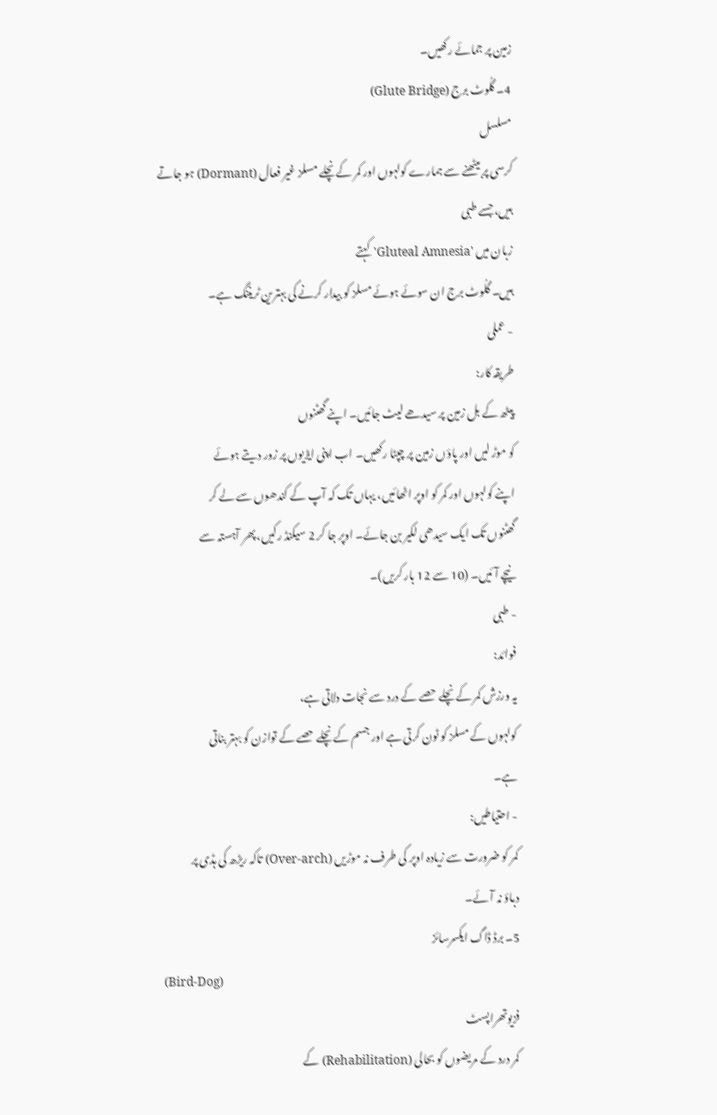زمین پر جمائے رکھیں۔
4۔ گلُوٹ برج (Glute Bridge)
مسلسل
کرسی پر بیٹھنے سے ہمارے کولہوں اور کمر کے نچلے مسلز غیر فعال (Dormant) ہو جاتے ہیں، جسے طبی
زبان میں 'Gluteal Amnesia' کہتے
ہیں۔ گلُوٹ برج ان سوئے ہوئے مسلز کو بیدار کرنے کی بہترین ٹریننگ ہے۔
- عملی
طریقہ کار:
پیٹھ کے بل زمین پر سیدھے لیٹ جائیں۔ اپنے گھٹنوں
کو موڑ لیں اور پاؤں زمین پر چپٹا رکھیں۔ اب اپنی ایڑیوں پر زور دیتے ہوئے
اپنے کولہوں اور کمر کو اوپر اٹھائیں، یہاں تک کہ آپ کے کندھوں سے لے کر
گھٹنوں تک ایک سیدھی لکیر بن جائے۔ اوپر جا کر 2 سیکنڈ رکیں، پھر آہستہ سے
نیچے آئیں۔ (10 سے 12 بار کریں)۔
- طبی
فوائد:
یہ ورزش کمر کے نچلے حصے کے درد سے نجات دلاتی ہے،
کولہوں کے مسلز کو ٹون کرتی ہے اور جسم کے نچلے حصے کے توازن کو بہتر بناتی
ہے۔
- احتیاطیں:
کمر کو ضرورت سے زیادہ اوپر کی طرف نہ موڑیں (Over-arch) تاکہ ریڑھ کی ہڈی پر
دباؤ نہ آئے۔
5۔ برڈ ڈاگ ایکسرسائز
(Bird-Dog)
فزیوتھراپسٹ
کمر درد کے مریضوں کو بحالی (Rehabilitation) کے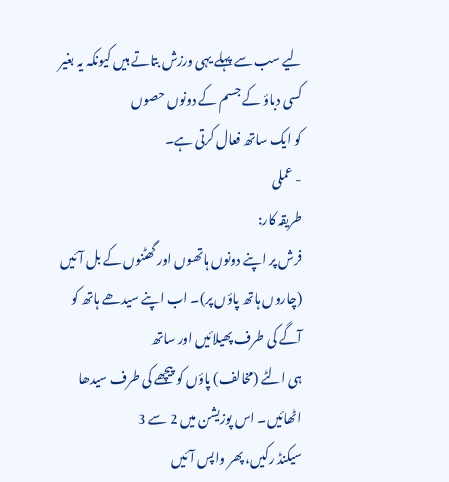لیے سب سے پہلے یہی ورزش بتاتے ہیں کیونکہ یہ بغیر کسی دباؤ کے جسم کے دونوں حصوں
کو ایک ساتھ فعال کرتی ہے۔
- عملی
طریقہ کار:
فرش پر اپنے دونوں ہاتھوں اور گھٹنوں کے بل آئیں
(چاروں ہاتھ پاؤں پر)۔ اب اپنے سیدھے ہاتھ کو آگے کی طرف پھیلائیں اور ساتھ
ہی الٹے (مخالف) پاؤں کو پیچھے کی طرف سیدھا اٹھائیں۔ اس پوزیشن میں 2 سے 3
سیکنڈ رکیں، پھر واپس آئیں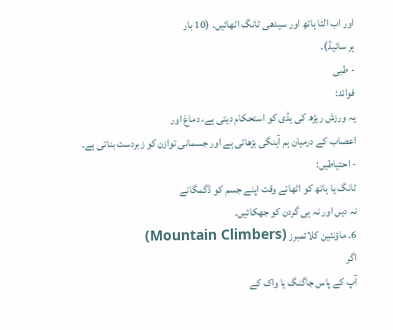اور اب الٹا ہاتھ اور سیدھی ٹانگ اٹھائیں۔ (10 بار
ہر سائیڈ)۔
- طبی
فوائد:
یہ ورزش ریڑھ کی ہڈی کو استحکام دیتی ہے، دماغ اور
اعصاب کے درمیان ہم آہنگی بڑھاتی ہے اور جسمانی توازن کو زبردست بناتی ہے۔
- احتیاطیں:
ٹانگ یا ہاتھ کو اٹھاتے وقت اپنے جسم کو ڈگمگانے
نہ دیں اور نہ ہی گردن کو جھکائیں۔
6۔ ماؤنٹین کلائمبرز (Mountain Climbers)
اگر
آپ کے پاس جاگنگ یا واک کے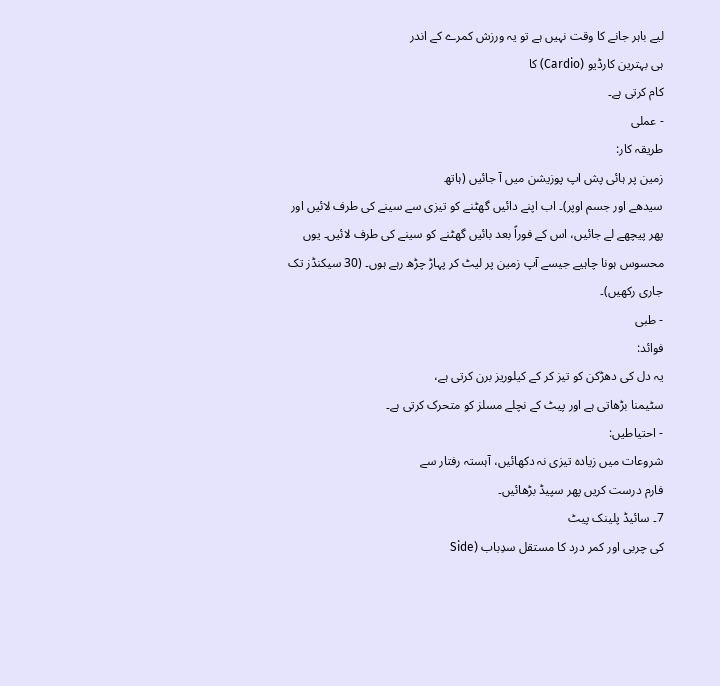لیے باہر جانے کا وقت نہیں ہے تو یہ ورزش کمرے کے اندر
ہی بہترین کارڈیو (Cardio) کا
کام کرتی ہے۔
- عملی
طریقہ کار:
زمین پر ہائی پش اپ پوزیشن میں آ جائیں (ہاتھ
سیدھے اور جسم اوپر)۔ اب اپنے دائیں گھٹنے کو تیزی سے سینے کی طرف لائیں اور
پھر پیچھے لے جائیں، اس کے فوراً بعد بائیں گھٹنے کو سینے کی طرف لائیں۔ یوں
محسوس ہونا چاہیے جیسے آپ زمین پر لیٹ کر پہاڑ چڑھ رہے ہوں۔ (30 سیکنڈز تک
جاری رکھیں)۔
- طبی
فوائد:
یہ دل کی دھڑکن کو تیز کر کے کیلوریز برن کرتی ہے،
سٹیمنا بڑھاتی ہے اور پیٹ کے نچلے مسلز کو متحرک کرتی ہے۔
- احتیاطیں:
شروعات میں زیادہ تیزی نہ دکھائیں، آہستہ رفتار سے
فارم درست کریں پھر سپیڈ بڑھائیں۔
7۔ سائیڈ پلینک پیٹ
کی چربی اور کمر درد کا مستقل سدِباب (Side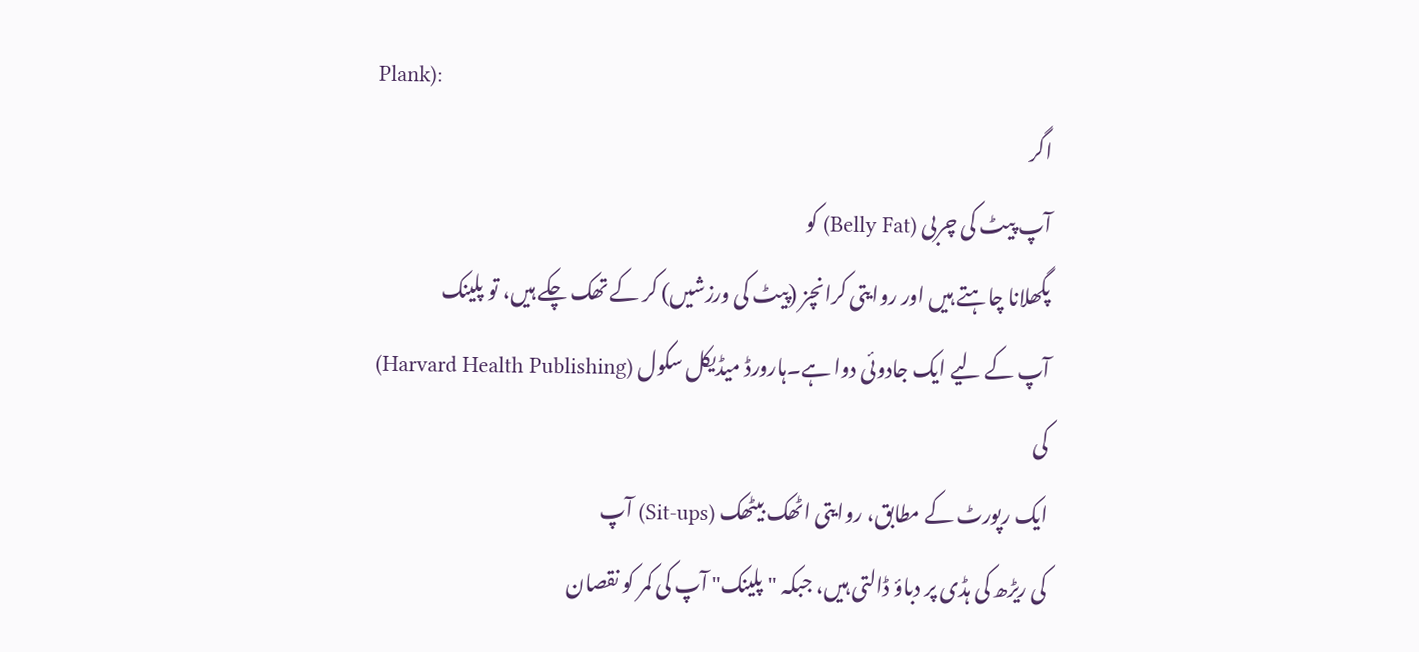Plank):
اگر
آپ پیٹ کی چربی (Belly Fat) کو
پگھلانا چاہتے ہیں اور روایتی کرانچز (پیٹ کی ورزشیں) کر کے تھک چکے ہیں، تو پلینک
آپ کے لیے ایک جادوئی دوا ہے۔ہارورڈ میڈیکل سکول (Harvard Health Publishing)
کی
ایک رپورٹ کے مطابق، روایتی اٹھک بیٹھک (Sit-ups) آپ
کی ریڑھ کی ہڈی پر دباؤ ڈالتی ہیں، جبکہ "پلینک" آپ کی کمر کو نقصان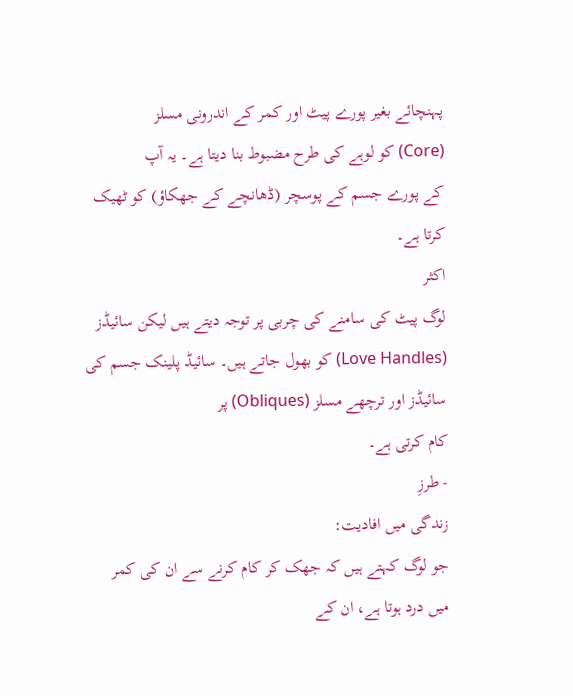پہنچائے بغیر پورے پیٹ اور کمر کے اندرونی مسلز
(Core) کو لوہے کی طرح مضبوط بنا دیتا ہے۔ یہ آپ
کے پورے جسم کے پوسچر (ڈھانچے کے جھکاؤ) کو ٹھیک کرتا ہے۔
اکثر
لوگ پیٹ کی سامنے کی چربی پر توجہ دیتے ہیں لیکن سائیڈز
(Love Handles) کو بھول جاتے ہیں۔ سائیڈ پلینک جسم کی
سائیڈز اور ترچھے مسلز (Obliques) پر
کام کرتی ہے۔
- طرزِ
زندگی میں افادیت:
جو لوگ کہتے ہیں کہ جھک کر کام کرنے سے ان کی کمر
میں درد ہوتا ہے، ان کے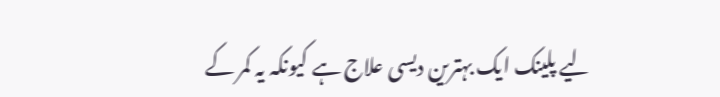لیے پلینک ایک بہترین دیسی علاج ہے کیونکہ یہ کمر کے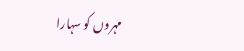مہروں کو سہارا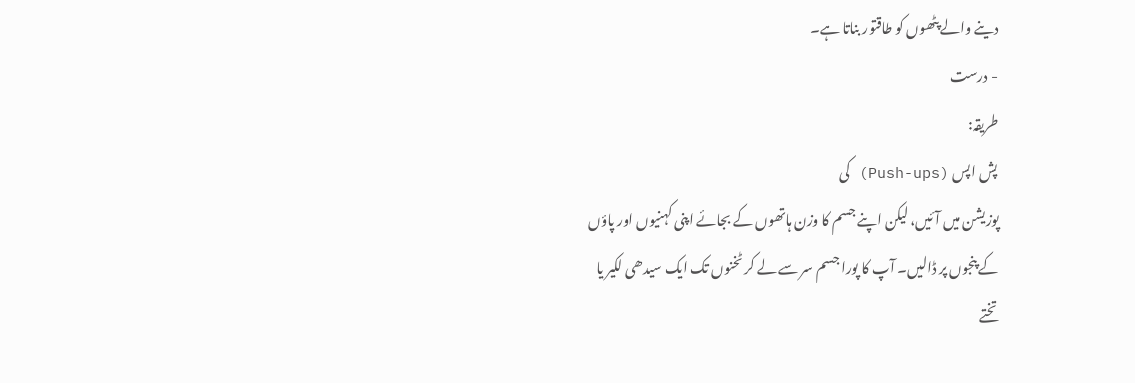دینے والے پٹھوں کو طاقتور بناتا ہے۔
- درست
طریقہ:
پش اپس (Push-ups) کی
پوزیشن میں آئیں، لیکن اپنے جسم کا وزن ہاتھوں کے بجائے اپنی کہنیوں اور پاؤں
کے پنجوں پر ڈالیں۔ آپ کا پورا جسم سر سے لے کر ٹخنوں تک ایک سیدھی لکیر یا
تختے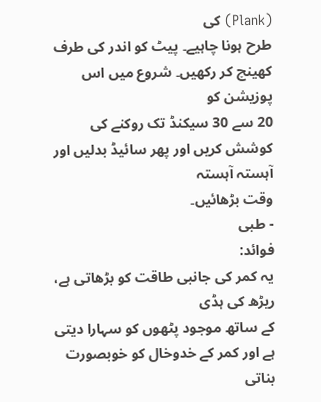(Plank) کی
طرح ہونا چاہیے۔ پیٹ کو اندر کی طرف کھینچ کر رکھیں۔ شروع میں اس پوزیشن کو
20 سے 30 سیکنڈ تک روکنے کی کوشش کریں اور پھر سائیڈ بدلیں اور آہستہ آہستہ
وقت بڑھائیں۔
- طبی
فوائد:
یہ کمر کی جانبی طاقت کو بڑھاتی ہے، ریڑھ کی ہڈی
کے ساتھ موجود پٹھوں کو سہارا دیتی ہے اور کمر کے خدوخال کو خوبصورت بناتی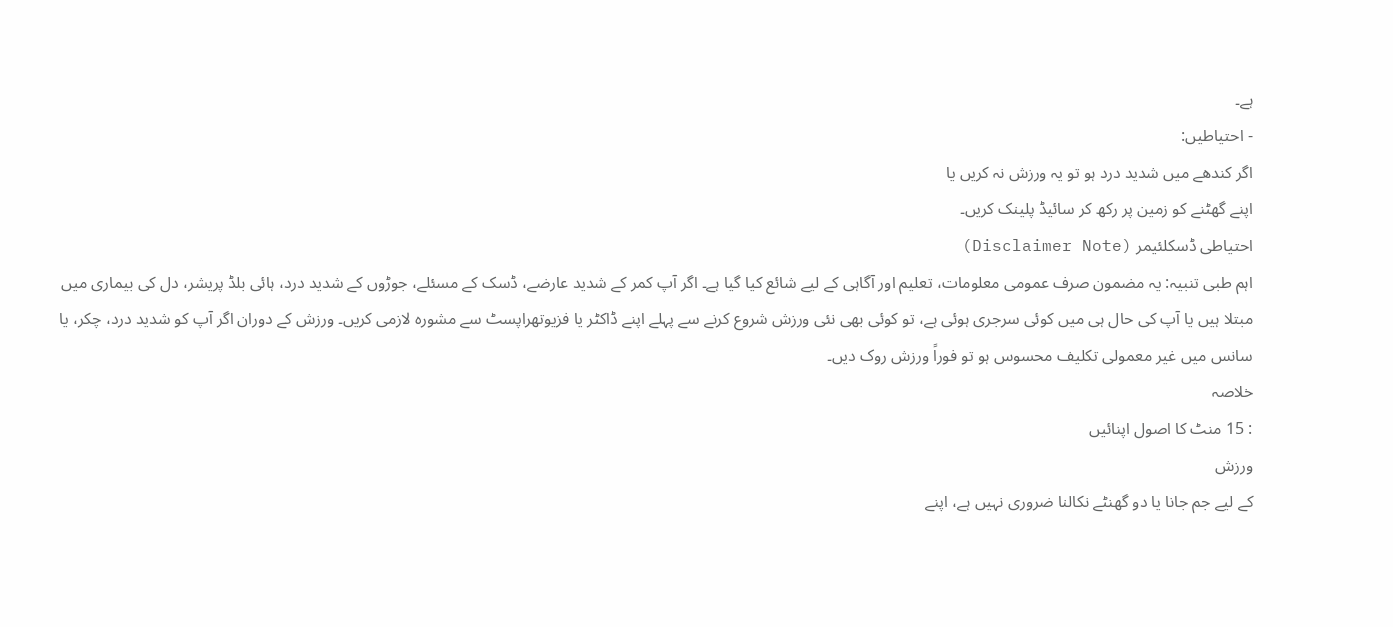ہے۔
- احتیاطیں:
اگر کندھے میں شدید درد ہو تو یہ ورزش نہ کریں یا
اپنے گھٹنے کو زمین پر رکھ کر سائیڈ پلینک کریں۔
احتیاطی ڈسکلئیمر (Disclaimer Note)
اہم طبی تنبیہ: یہ مضمون صرف عمومی معلومات، تعلیم اور آگاہی کے لیے شائع کیا گیا ہے۔ اگر آپ کمر کے شدید عارضے، ڈسک کے مسئلے، جوڑوں کے شدید درد، ہائی بلڈ پریشر، دل کی بیماری میں مبتلا ہیں یا آپ کی حال ہی میں کوئی سرجری ہوئی ہے، تو کوئی بھی نئی ورزش شروع کرنے سے پہلے اپنے ڈاکٹر یا فزیوتھراپسٹ سے مشورہ لازمی کریں۔ ورزش کے دوران اگر آپ کو شدید درد، چکر، یا سانس میں غیر معمولی تکلیف محسوس ہو تو فوراً ورزش روک دیں۔
خلاصہ
: 15 منٹ کا اصول اپنائیں
ورزش
کے لیے جم جانا یا دو گھنٹے نکالنا ضروری نہیں ہے، اپنے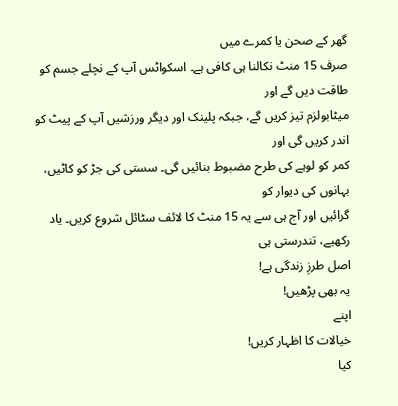گھر کے صحن یا کمرے میں
صرف 15 منٹ نکالنا ہی کافی ہے۔ اسکواٹس آپ کے نچلے جسم کو طاقت دیں گے اور
میٹابولزم تیز کریں گے، جبکہ پلینک اور دیگر ورزشیں آپ کے پیٹ کو اندر کریں گی اور
کمر کو لوہے کی طرح مضبوط بنائیں گی۔ سستی کی جڑ کو کاٹیں، بہانوں کی دیوار کو
گرائیں اور آج ہی سے یہ 15 منٹ کا لائف سٹائل شروع کریں۔ یاد رکھیے، تندرستی ہی
اصل طرزِ زندگی ہے!
یہ بھی پڑھیں!
اپنے
خیالات کا اظہار کریں!
کیا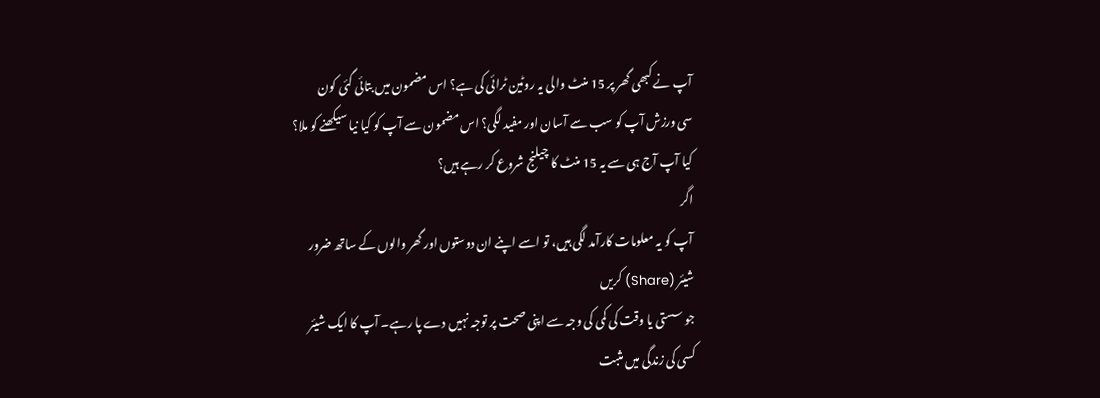آپ نے کبھی گھر پر 15 منٹ والی یہ روٹین ٹرائی کی ہے؟ اس مضمون میں بتائی گئی کون
سی ورزش آپ کو سب سے آسان اور مفید لگی؟ اس مضمون سے آپ کو کیا نیا سیکھنے کو ملا؟
کیا آپ آج ہی سے یہ 15 منٹ کا چیلنج شروع کر رہے ہیں؟
اگر
آپ کو یہ معلومات کارآمد لگی ہیں، تو اسے اپنے ان دوستوں اور گھر والوں کے ساتھ ضرور
شیئر (Share) کریں
جو سستی یا وقت کی کمی کی وجہ سے اپنی صحت پر توجہ نہیں دے پا رہے۔ آپ کا ایک شیئر
کسی کی زندگی میں مثبت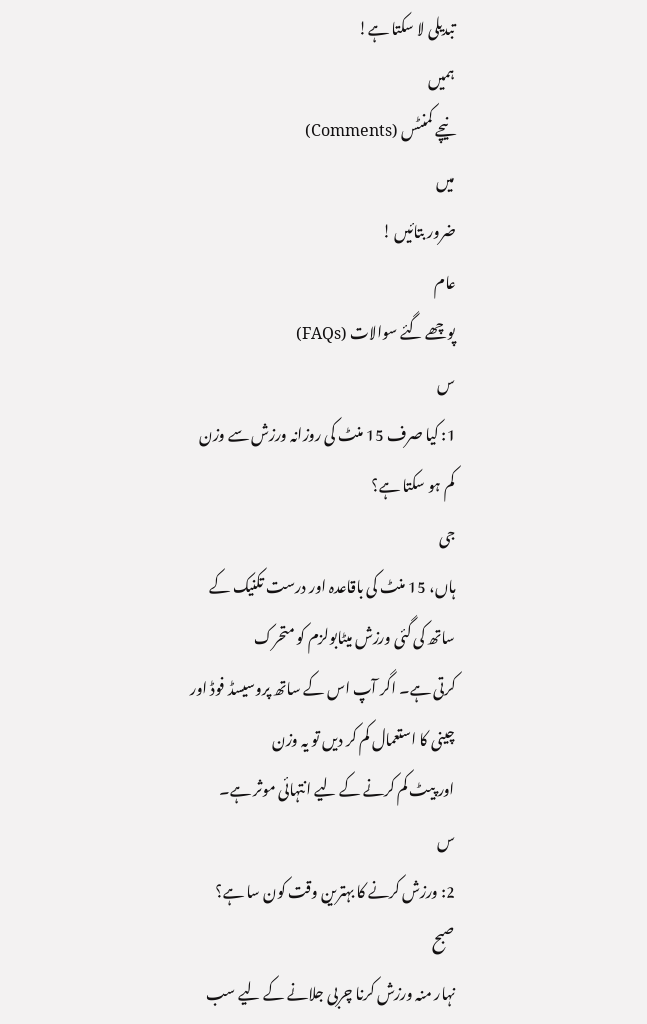تبدیلی لا سکتا ہے!
ہمیں
نیچے کمنٹس (Comments)
میں
ضرور بتائیں !
عام
پوچھے گئے سوالات (FAQs)
س
1: کیا صرف 15 منٹ کی روزانہ ورزش سے وزن کم ہو سکتا ہے؟
جی
ہاں، 15 منٹ کی باقاعدہ اور درست تکنیک کے ساتھ کی گئی ورزش میٹابولزم کو متحرک
کرتی ہے۔ اگر آپ اس کے ساتھ پروسیسڈ فوڈ اور چینی کا استعمال کم کر دیں تو یہ وزن
اور پیٹ کم کرنے کے لیے انتہائی موثر ہے۔
س
2: ورزش کرنے کا بہترین وقت کون سا ہے؟
صبح
نہار منہ ورزش کرنا چربی جلانے کے لیے سب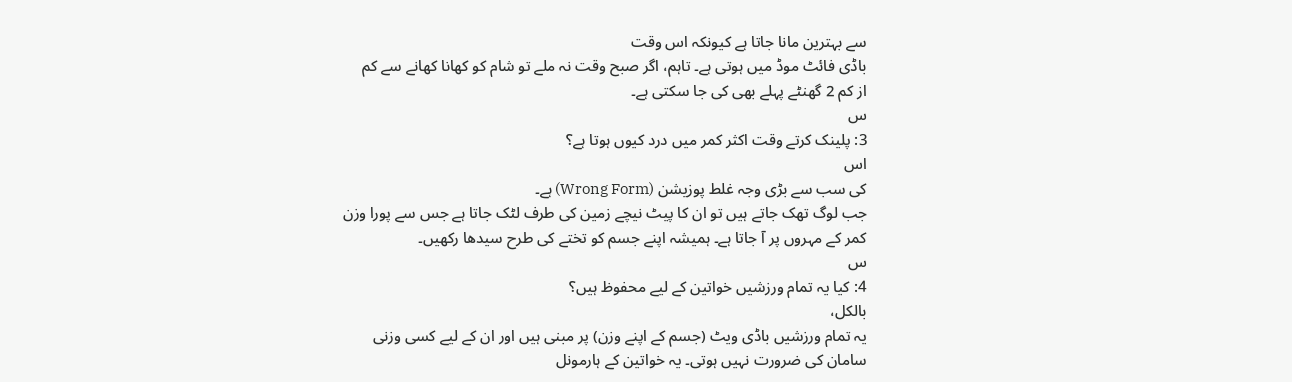سے بہترین مانا جاتا ہے کیونکہ اس وقت
باڈی فائٹ موڈ میں ہوتی ہے۔ تاہم، اگر صبح وقت نہ ملے تو شام کو کھانا کھانے سے کم
از کم 2 گھنٹے پہلے بھی کی جا سکتی ہے۔
س
3: پلینک کرتے وقت اکثر کمر میں درد کیوں ہوتا ہے؟
اس
کی سب سے بڑی وجہ غلط پوزیشن (Wrong Form) ہے۔
جب لوگ تھک جاتے ہیں تو ان کا پیٹ نیچے زمین کی طرف لٹک جاتا ہے جس سے پورا وزن
کمر کے مہروں پر آ جاتا ہے۔ ہمیشہ اپنے جسم کو تختے کی طرح سیدھا رکھیں۔
س
4: کیا یہ تمام ورزشیں خواتین کے لیے محفوظ ہیں؟
بالکل،
یہ تمام ورزشیں باڈی ویٹ (جسم کے اپنے وزن) پر مبنی ہیں اور ان کے لیے کسی وزنی
سامان کی ضرورت نہیں ہوتی۔ یہ خواتین کے ہارمونل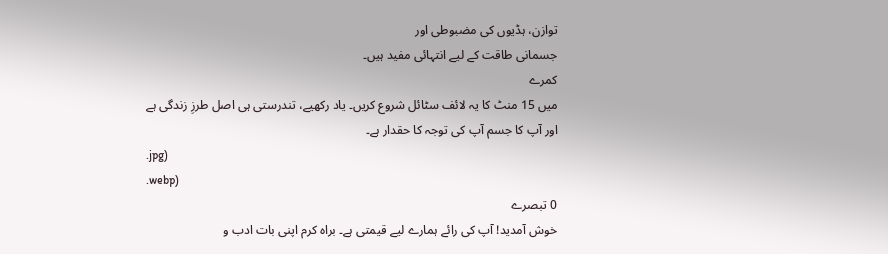توازن، ہڈیوں کی مضبوطی اور
جسمانی طاقت کے لیے انتہائی مفید ہیں۔
کمرے
میں 15 منٹ کا یہ لائف سٹائل شروع کریں۔ یاد رکھیے، تندرستی ہی اصل طرزِ زندگی ہے
اور آپ کا جسم آپ کی توجہ کا حقدار ہے۔
.jpg)
.webp)
0 تبصرے
خوش آمدید! آپ کی رائے ہمارے لیے قیمتی ہے۔ براہ کرم اپنی بات ادب و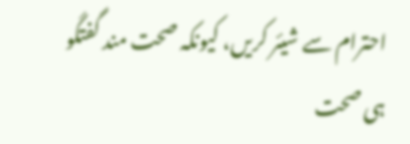احترام سے شیئر کریں، کیونکہ صحت مند گفتگو ہی صحت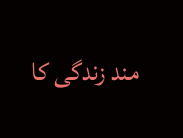مند زندگی کا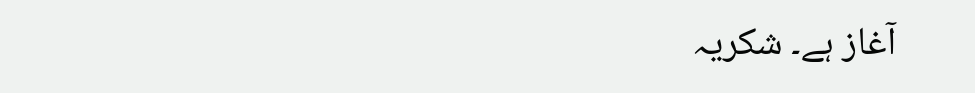آغاز ہے۔ شکریہ